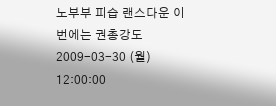노부부 피습 랜스다운 이번에는 권총강도
2009-03-30 (월) 12:00:00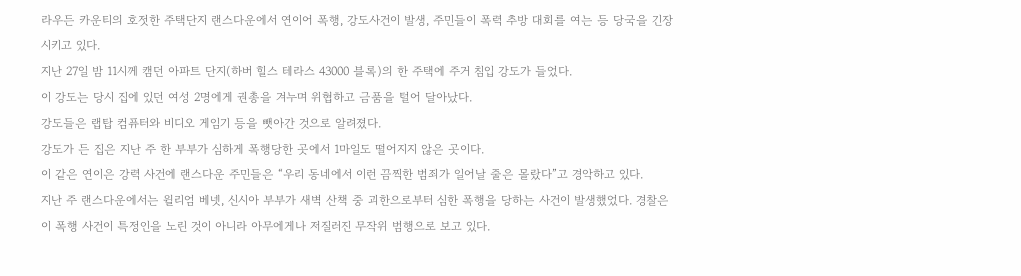라우든 카운티의 호젓한 주택단지 랜스다운에서 연이어 폭행, 강도사건이 발생, 주민들이 폭력 추방 대회를 여는 등 당국을 긴장시키고 있다.
지난 27일 밤 11시께 캠던 아파트 단지(하버 힐스 테라스 43000 블록)의 한 주택에 주거 침입 강도가 들었다.
이 강도는 당시 집에 있던 여성 2명에게 권총을 겨누며 위협하고 금품을 털어 달아났다.
강도들은 랩탑 컴퓨터와 비디오 게임기 등을 뺏아간 것으로 알려졌다.
강도가 든 집은 지난 주 한 부부가 심하게 폭행당한 곳에서 1마일도 떨어지지 않은 곳이다.
이 같은 연이은 강력 사건에 랜스다운 주민들은 “우리 동네에서 이런 끔찍한 범죄가 일어날 줄은 몰랐다”고 경악하고 있다.
지난 주 랜스다운에서는 윌리엄 베넷, 신시아 부부가 새벽 산책 중 괴한으로부터 심한 폭행을 당하는 사건이 발생했었다. 경찰은 이 폭행 사건이 특정인을 노린 것이 아니라 아무에게나 저질러진 무작위 범행으로 보고 있다.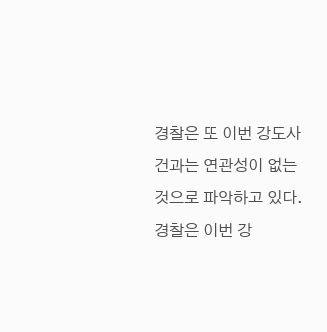경찰은 또 이번 강도사건과는 연관성이 없는 것으로 파악하고 있다.
경찰은 이번 강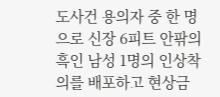도사건 용의자 중 한 명으로 신장 6피트 안팎의 흑인 남성 1명의 인상착의를 배포하고 현상금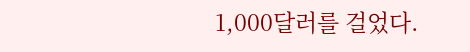1,000달러를 걸었다.